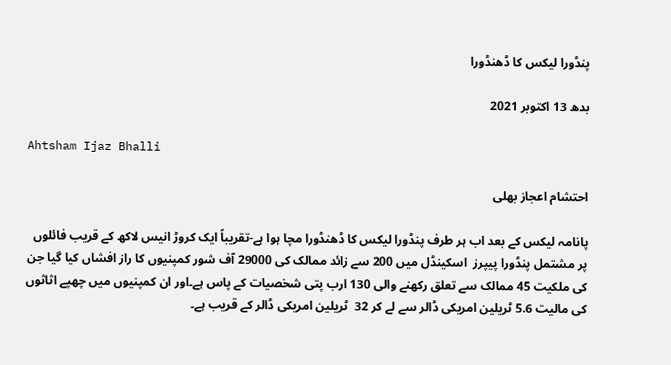پنڈورا لیکس کا ڈھنڈورا

بدھ 13 اکتوبر 2021

Ahtsham Ijaz Bhalli

احتشام اعجاز بھلی

پانامہ لیکس کے بعد اب ہر طرف پنڈورا لیکس کا ڈھنڈورا مچا ہوا ہے-تقریباً ایک کروڑ انیس لاکھ کے قریب فائلوں پر مشتمل پنڈورا پیپرز  اسکینڈل میں 200 سے زائد ممالک کی 29000 آف شور کمپنیوں کا راز افشاں کیا گیا جن کی ملکیت 45 ممالک سے تعلق رکھنے والی 130 ارب پتی شخصیات کے پاس ہے۔اور ان کمپنیوں میں چھپے اثاثوں کی مالیت 5.6 ٹریلین امریکی ڈالر سے لے کر 32  ٹریلین امریکی ڈالر کے قریب ہے۔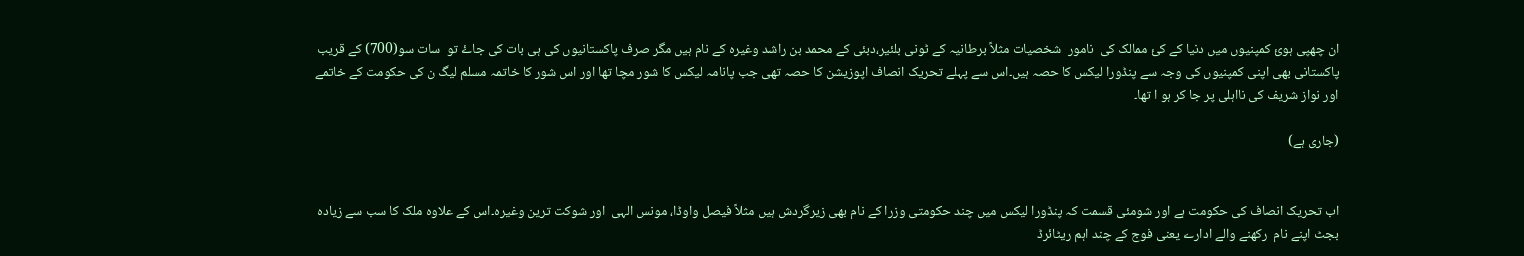ان چھپی ہوئ کمپنیوں میں دنیا کے کئ ممالک کی  نامور  شخصیات مثلاً برطانیہ کے ٹونی بلئیر،دبئی کے محمد بن راشد وغیرہ کے نام ہیں مگر صرف پاکستانیوں کی ہی بات کی جاۓ تو  سات سو(700) کے قریب پاکستانی بھی اپنی کمپنیوں کی وجہ سے پنڈورا لیکس کا حصہ ہیں۔اس سے پہلے تحریک انصاف اپوزیشن کا حصہ تھی جب پانامہ لیکس کا شور مچا تھا اور اس شور کا خاتمہ مسلم لیگ ن کی حکومت کے خاتمے اور نواز شریف کی نااہلی پر جا کر ہو ا تھا۔

(جاری ہے)


اب تحریک انصاف کی حکومت ہے اور شومئی قسمت کہ پنڈورا لیکس میں چند حکومتی وزرا کے نام بھی زیرگردش ہیں مثلاً فیصل واوڈا، مونس الہی  اور شوکت ترین وغیرہ۔اس کے علاوہ ملک کا سب سے زیادہ بجٹ اپنے نام  رکھنے والے ادارے یعنی فوج کے چند اہم ریٹائرڈ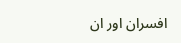افسران اور ان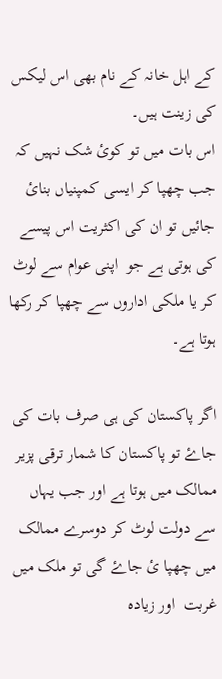کے اہل خانہ کے نام بھی اس لیکس کی زینت ہیں۔
اس بات میں تو کوئ شک نہیں کہ  جب چھپا کر ایسی کمپنیاں بنائ جائیں تو ان کی اکثریت اس پیسے کی ہوتی ہے جو  اپنی عوام سے لوٹ کر یا ملکی اداروں سے چھپا کر رکھا ہوتا ہے۔

اگر پاکستان کی ہی صرف بات کی جاۓ تو پاکستان کا شمار ترقی پزیر ممالک میں ہوتا ہے اور جب یہاں  سے دولت لوٹ کر دوسرے ممالک میں چھپا ئ جاۓ گی تو ملک میں غربت  اور زیادہ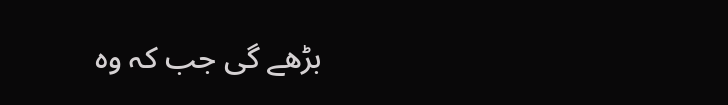بڑھے گی جب کہ وہ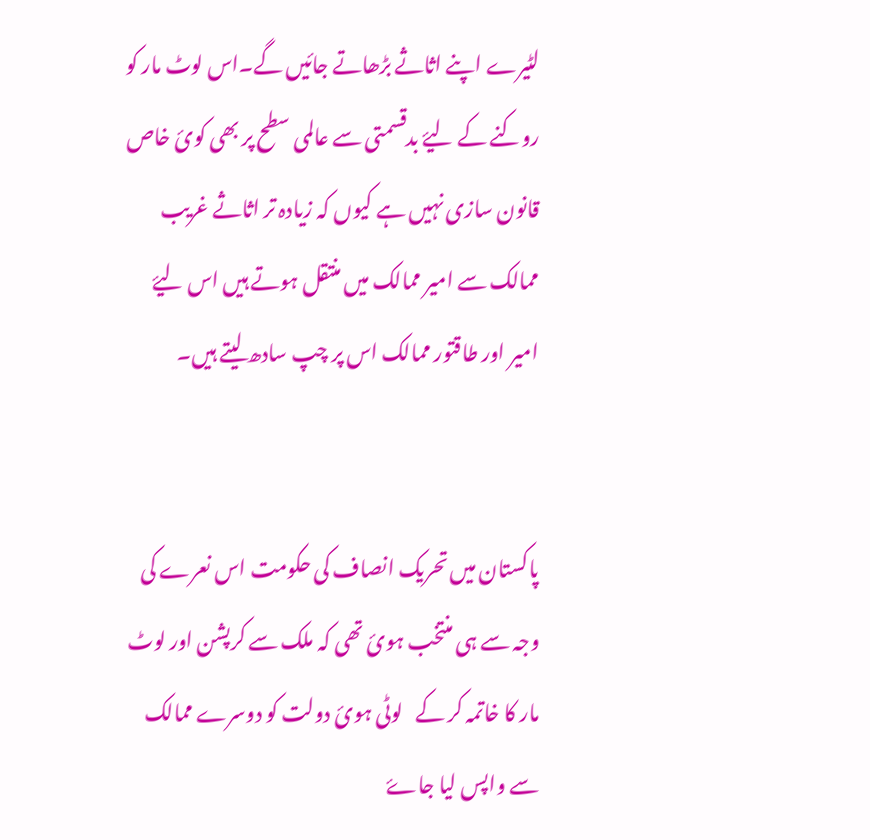لٹیرے اپنے اثاثے بڑھاتے جائیں گے۔اس لوٹ مار کو روکنے کے لیۓ بدقسمتی سے عالمی سطح پر بھی کوئ خاص قانون سازی نہیں ہے کیوں کہ زیادہ تر اثاثے غریب ممالک سے امیر ممالک میں منتقل ہوتے ہیں اس لیۓ امیر اور طاقتور ممالک اس پر چپ سادھ لیتے ہیں۔


پاکستان میں تحریک انصاف کی حکومت اس نعرے کی  وجہ سے ہی منتخب ہوئ تھی کہ ملک سے کرپشن اور لوٹ مار کا خاتمہ کر کے   لوٹی ہوئ دولت کو دوسرے ممالک سے واپس لیا جاۓ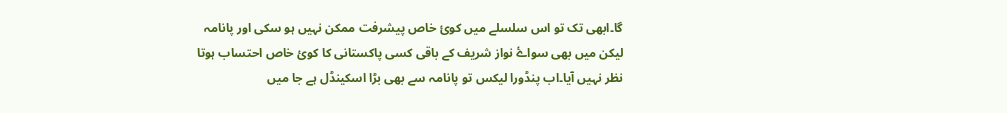گا۔ابھی تک تو اس سلسلے میں کوئ خاص پیشرفت ممکن نہیں ہو سکی اور پانامہ لیکن میں بھی سواۓ نواز شریف کے باقی کسی پاکستانی کا کوئ خاص احتساب ہوتا نظر نہیں آیا۔اب پنڈورا لیکس تو پانامہ سے بھی بڑا اسکینڈل ہے جا میں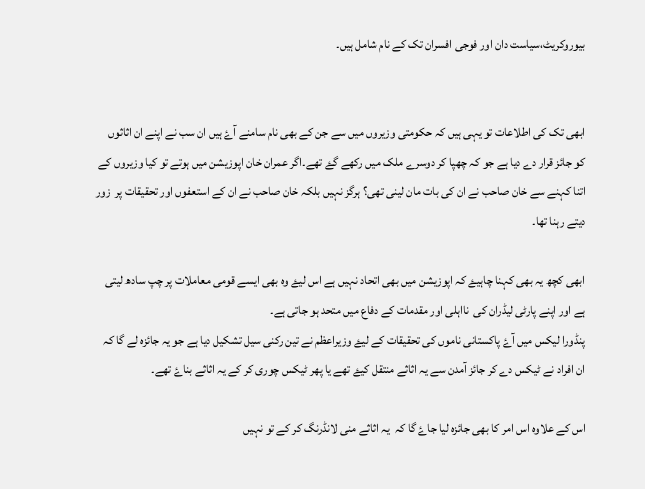بیوروکریٹ،سیاست دان اور فوجی افسران تک کے نام شامل ہیں۔


ابھی تک کی اطلاعات تو یہی ہیں کہ حکومتی وزیروں میں سے جن کے بھی نام سامنے آۓ ہیں ان سب نے اپنے ان اثاثوں کو جائز قرار دے دیا ہے جو کہ چھپا کر دوسرے ملک میں رکھے گۓ تھے۔اگر عمران خان اپوزیشن میں ہوتے تو کیا وزیروں کے اتنا کہنے سے خان صاحب نے ان کی بات مان لینی تھی؟ ہرگز نہیں بلکہ خان صاحب نے ان کے استعفوں اور تحقیقات پر  زور دیتے رہنا تھا۔

ابھی کچھ یہ بھی کہنا چاہیۓ کہ اپوزیشن میں بھی اتحاد نہیں ہے اس لیۓ وہ بھی ایسے قومی معاملات پر چپ سادھ لیتی ہے اور اپنے پارٹی لیڈران کی  نااہلی اور مقدمات کے دفاع میں متحد ہو جاتی ہے۔
پنڈورا لیکس میں آۓ پاکستانی ناموں کی تحقیقات کے لیۓ وزیراعظم نے تین رکنی سیل تشکیل دیا ہے جو یہ جائزہ لے گا کہ ان افراد نے ٹیکس دے کر جائز آمدن سے یہ اثاثے منتقل کیۓ تھے یا پھر ٹیکس چوری کر کے یہ اثاثے بناۓ تھے۔

اس کے علاوہ اس امر کا بھی جائزہ لیا جاۓ گا کہ  یہ اثاثے منی لانڈرنگ کر کے تو نہیں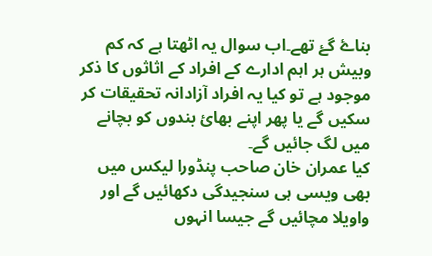بناۓ گۓ تھے۔اب سوال یہ اٹھتا ہے کہ کم وبیش ہر اہم ادارے کے افراد کے اثاثوں کا ذکر موجود ہے تو کیا یہ افراد آزادانہ تحقیقات کر سکیں گے یا پھر اپنے بھائ بندوں کو بچانے میں لگ جائیں گے۔
کیا عمران خان صاحب پنڈورا لیکس میں بھی ویسی ہی سنجیدگی دکھائیں گے اور واویلا مچائیں گے جیسا انہوں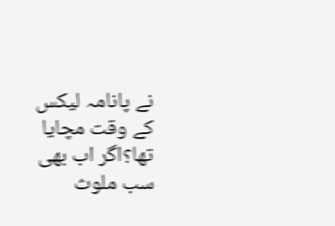نے پانامہ لیکس کے وقت مچایا تھا؟اگر اب بھی  سب ملوث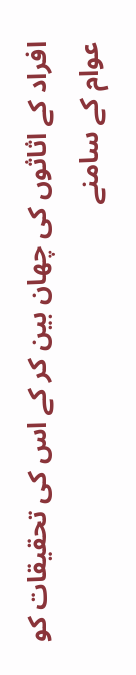افراد کے اثاثوں کی چھان بین کر کے اس کی تحقیقات کو عوام کے سامنے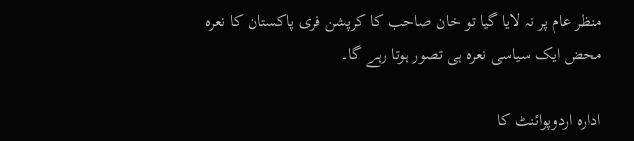منظر عام پر نہ لایا گیا تو خان صاحب کا کرپشن فری پاکستان کا نعرہ محض ایک سیاسی نعرہ ہی تصور ہوتا رہے گا۔

ادارہ اردوپوائنٹ کا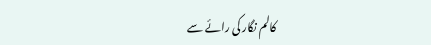کالم نگار کی رائے سے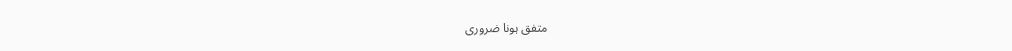متفق ہونا ضروری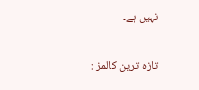نہیں ہے۔

تازہ ترین کالمز :